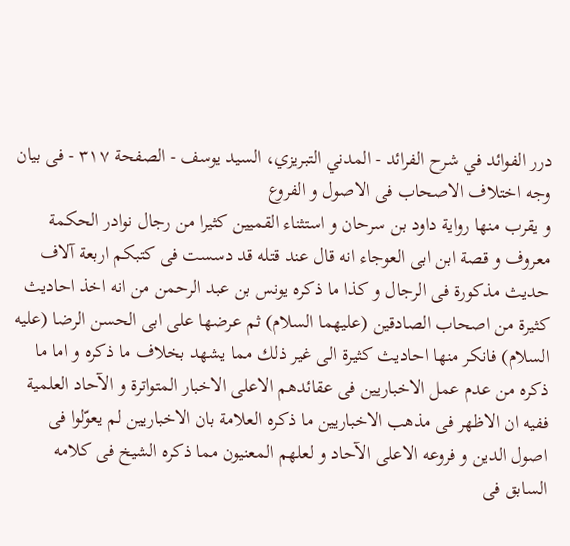درر الفوائد في شرح الفرائد - المدني التبريزي، السيد يوسف - الصفحة ٣١٧ - فى بيان وجه اختلاف الاصحاب فى الاصول و الفروع
و يقرب منها رواية داود بن سرحان و استثناء القميين كثيرا من رجال نوادر الحكمة معروف و قصة ابن ابى العوجاء انه قال عند قتله قد دسست فى كتبكم اربعة آلاف حديث مذكورة فى الرجال و كذا ما ذكره يونس بن عبد الرحمن من انه اخذ احاديث كثيرة من اصحاب الصادقين (عليهما السلام) ثم عرضها على ابى الحسن الرضا (عليه السلام) فانكر منها احاديث كثيرة الى غير ذلك مما يشهد بخلاف ما ذكره و اما ما ذكره من عدم عمل الاخباريين فى عقائدهم الاعلى الاخبار المتواترة و الآحاد العلمية ففيه ان الاظهر فى مذهب الاخباريين ما ذكره العلامة بان الاخباريين لم يعوّلوا فى اصول الدين و فروعه الاعلى الآحاد و لعلهم المعنيون مما ذكره الشيخ فى كلامه السابق فى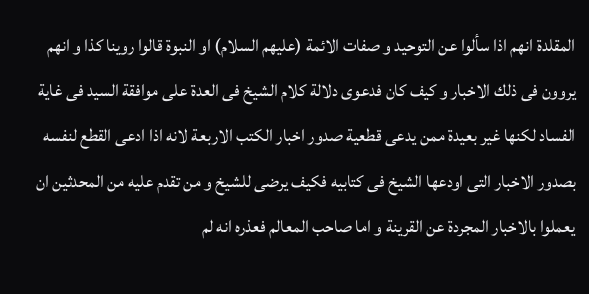المقلدة انهم اذا سألوا عن التوحيد و صفات الائمة (عليهم السلام) او النبوة قالوا روينا كذا و انهم يروون فى ذلك الاخبار و كيف كان فدعوى دلالة كلام الشيخ فى العدة على موافقة السيد فى غاية الفساد لكنها غير بعيدة ممن يدعى قطعية صدور اخبار الكتب الاربعة لانه اذا ادعى القطع لنفسه بصدور الاخبار التى اودعها الشيخ فى كتابيه فكيف يرضى للشيخ و من تقدم عليه من المحدثين ان يعملوا بالاخبار المجردة عن القرينة و اما صاحب المعالم فعذره انه لم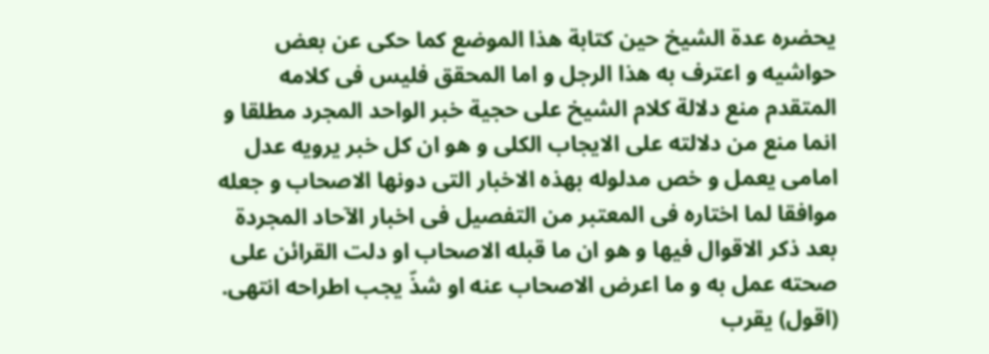يحضره عدة الشيخ حين كتابة هذا الموضع كما حكى عن بعض حواشيه و اعترف به هذا الرجل و اما المحقق فليس فى كلامه المتقدم منع دلالة كلام الشيخ على حجية خبر الواحد المجرد مطلقا و انما منع من دلالته على الايجاب الكلى و هو ان كل خبر يرويه عدل امامى يعمل و خص مدلوله بهذه الاخبار التى دونها الاصحاب و جعله موافقا لما اختاره فى المعتبر من التفصيل فى اخبار الآحاد المجردة بعد ذكر الاقوال فيها و هو ان ما قبله الاصحاب او دلت القرائن على صحته عمل به و ما اعرض الاصحاب عنه او شذّ يجب اطراحه انتهى.
(اقول) يقرب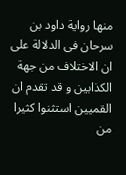منها رواية داود بن سرحان فى الدلالة على ان الاختلاف من جهة الكذابين و قد تقدم ان القميين استثنوا كثيرا من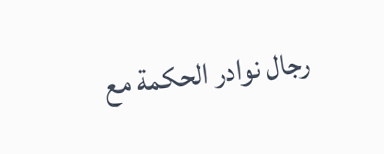رجال نوادر الحكمة مع